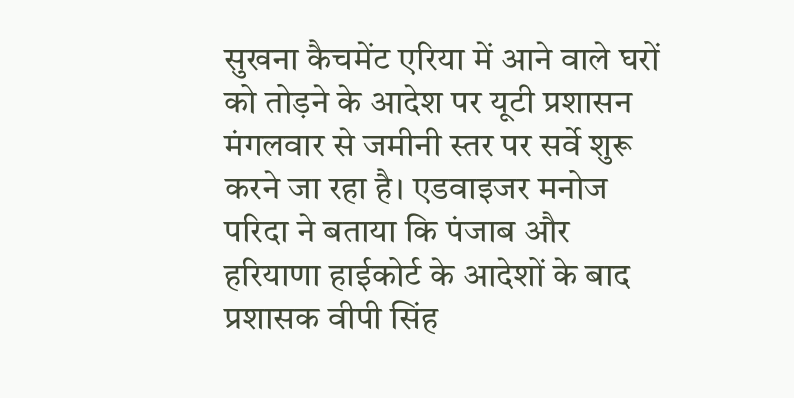सुखना कैचमेंट एरिया में आने वाले घरों को तोड़ने के आदेश पर यूटी प्रशासन मंगलवार से जमीनी स्तर पर सर्वे शुरू करने जा रहा है। एडवाइजर मनोज परिदा ने बताया कि पंजाब और हरियाणा हाईकोर्ट के आदेशों के बाद प्रशासक वीपी सिंह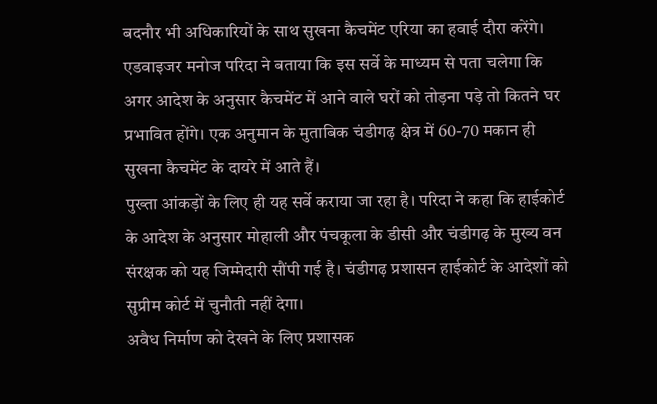बदनौर भी अधिकारियों के साथ सुखना कैचमेंट एरिया का हवाई दौरा करेंगे।
एडवाइजर मनोज परिदा ने बताया कि इस सर्वे के माध्यम से पता चलेगा कि अगर आदेश के अनुसार कैचमेंट में आने वाले घरों को तोड़ना पड़े तो कितने घर प्रभावित होंगे। एक अनुमान के मुताबिक चंडीगढ़ क्षेत्र में 60-70 मकान ही सुखना कैचमेंट के दायरे में आते हैं।
पुख्ता आंकड़ों के लिए ही यह सर्वे कराया जा रहा है। परिदा ने कहा कि हाईकोर्ट के आदेश के अनुसार मोहाली और पंचकूला के डीसी और चंडीगढ़ के मुख्य वन संरक्षक को यह जिम्मेदारी सौंपी गई है। चंडीगढ़ प्रशासन हाईकोर्ट के आदेशों को सुप्रीम कोर्ट में चुनौती नहीं देगा।
अवैध निर्माण को देखने के लिए प्रशासक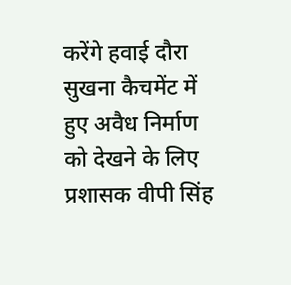करेंगे हवाई दौरा
सुखना कैचमेंट में हुए अवैध निर्माण को देखने के लिए प्रशासक वीपी सिंह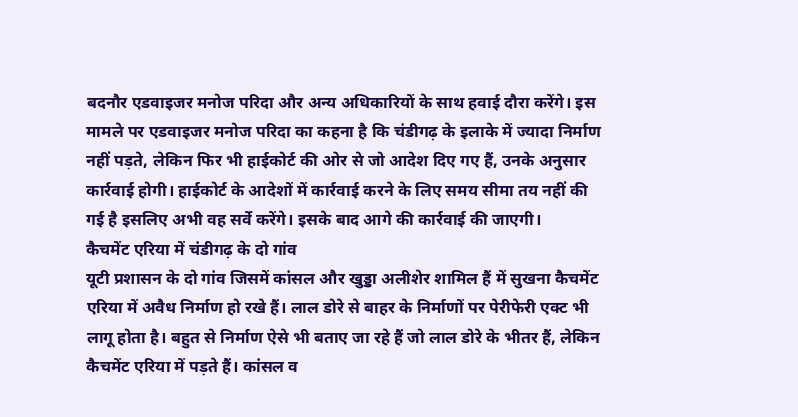बदनौर एडवाइजर मनोज परिदा और अन्य अधिकारियों के साथ हवाई दौरा करेंगे। इस मामले पर एडवाइजर मनोज परिदा का कहना है कि चंडीगढ़ के इलाके में ज्यादा निर्माण नहीं पड़ते, लेकिन फिर भी हाईकोर्ट की ओर से जो आदेश दिए गए हैं, उनके अनुसार कार्रवाई होगी। हाईकोर्ट के आदेशों में कार्रवाई करने के लिए समय सीमा तय नहीं की गई है इसलिए अभी वह सर्वे करेंगे। इसके बाद आगे की कार्रवाई की जाएगी।
कैचमेंट एरिया में चंडीगढ़ के दो गांव
यूटी प्रशासन के दो गांव जिसमें कांसल और खुड्डा अलीशेर शामिल हैं में सुखना कैचमेंट एरिया में अवैध निर्माण हो रखे हैं। लाल डोरे से बाहर के निर्माणों पर पेरीफेरी एक्ट भी लागू होता है। बहुत से निर्माण ऐसे भी बताए जा रहे हैं जो लाल डोरे के भीतर हैं, लेकिन कैचमेंट एरिया में पड़ते हैं। कांसल व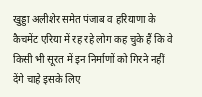खुड्डा अलीशेर समेत पंजाब व हरियाणा के कैचमेंट एरिया में रह रहे लोग कह चुके हैं कि वे किसी भी सूरत में इन निर्माणों को गिरने नहीं देंगे चाहे इसके लिए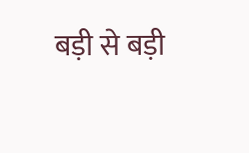बड़ी से बड़ी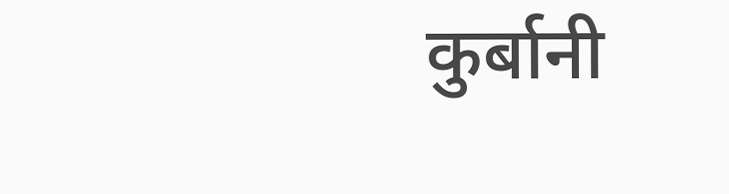कुर्बानी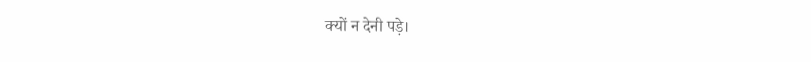क्यों न देनी पड़े।